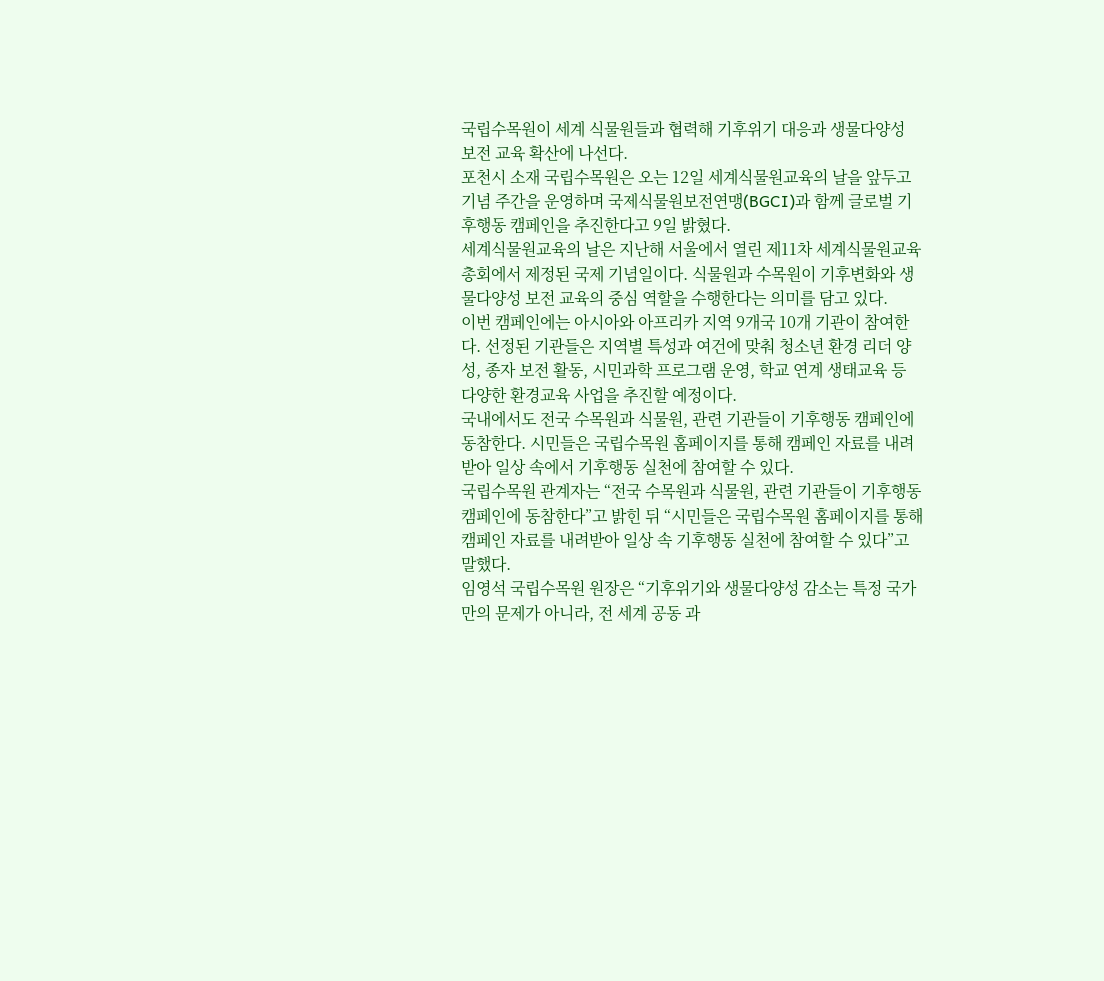국립수목원이 세계 식물원들과 협력해 기후위기 대응과 생물다양성 보전 교육 확산에 나선다.
포천시 소재 국립수목원은 오는 12일 세계식물원교육의 날을 앞두고 기념 주간을 운영하며 국제식물원보전연맹(BGCI)과 함께 글로벌 기후행동 캠페인을 추진한다고 9일 밝혔다.
세계식물원교육의 날은 지난해 서울에서 열린 제11차 세계식물원교육총회에서 제정된 국제 기념일이다. 식물원과 수목원이 기후변화와 생물다양성 보전 교육의 중심 역할을 수행한다는 의미를 담고 있다.
이번 캠페인에는 아시아와 아프리카 지역 9개국 10개 기관이 참여한다. 선정된 기관들은 지역별 특성과 여건에 맞춰 청소년 환경 리더 양성, 종자 보전 활동, 시민과학 프로그램 운영, 학교 연계 생태교육 등 다양한 환경교육 사업을 추진할 예정이다.
국내에서도 전국 수목원과 식물원, 관련 기관들이 기후행동 캠페인에 동참한다. 시민들은 국립수목원 홈페이지를 통해 캠페인 자료를 내려받아 일상 속에서 기후행동 실천에 참여할 수 있다.
국립수목원 관계자는 “전국 수목원과 식물원, 관련 기관들이 기후행동 캠페인에 동참한다”고 밝힌 뒤 “시민들은 국립수목원 홈페이지를 통해 캠페인 자료를 내려받아 일상 속 기후행동 실천에 참여할 수 있다”고 말했다.
임영석 국립수목원 원장은 “기후위기와 생물다양성 감소는 특정 국가만의 문제가 아니라, 전 세계 공동 과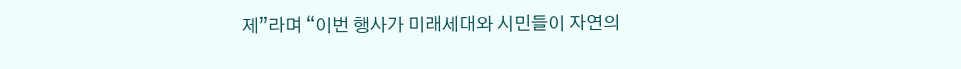제”라며 “이번 행사가 미래세대와 시민들이 자연의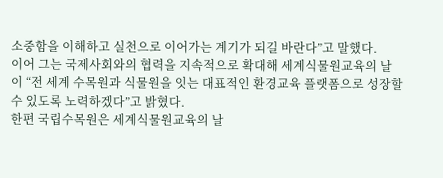소중함을 이해하고 실천으로 이어가는 계기가 되길 바란다”고 말했다.
이어 그는 국제사회와의 협력을 지속적으로 확대해 세계식물원교육의 날이 “전 세계 수목원과 식물원을 잇는 대표적인 환경교육 플랫폼으로 성장할 수 있도록 노력하겠다”고 밝혔다.
한편 국립수목원은 세계식물원교육의 날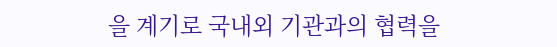을 계기로 국내외 기관과의 협력을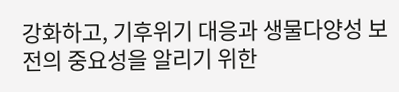강화하고, 기후위기 대응과 생물다양성 보전의 중요성을 알리기 위한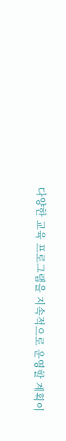다양한 교육 프로그램을 지속적으로 운영할 계획이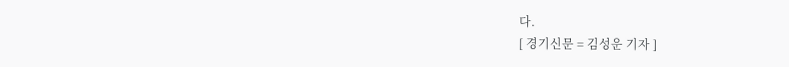다.
[ 경기신문 = 김성운 기자 ]